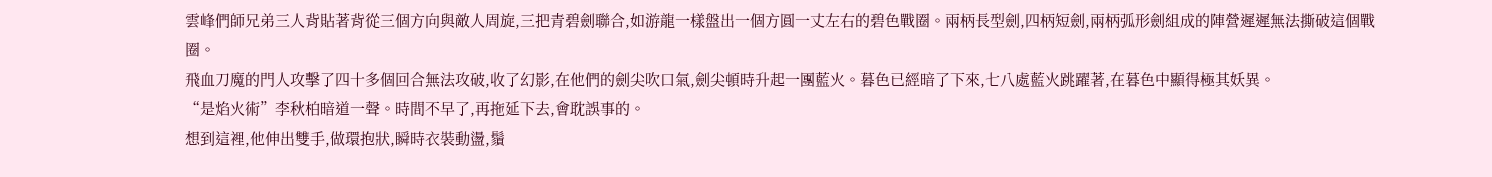雲峰們師兄弟三人背貼著背從三個方向與敵人周旋,三把青碧劍聯合,如游龍一樣盤出一個方圓一丈左右的碧色戰圈。兩柄長型劍,四柄短劍,兩柄弧形劍組成的陣營遲遲無法撕破這個戰圈。
飛血刀魔的門人攻擊了四十多個回合無法攻破,收了幻影,在他們的劍尖吹口氣,劍尖頓時升起一團藍火。暮色已經暗了下來,七八處藍火跳躍著,在暮色中顯得極其妖異。
“是焰火術”李秋柏暗道一聲。時間不早了,再拖延下去,會耽誤事的。
想到這裡,他伸出雙手,做環抱狀,瞬時衣裝動盪,鬚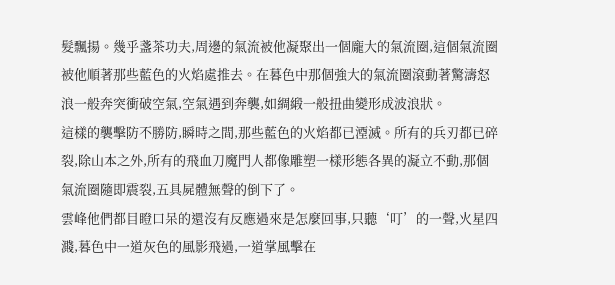髮飄揚。幾乎盞茶功夫,周邊的氣流被他凝聚出一個龐大的氣流圈,這個氣流圈被他順著那些藍色的火焰處推去。在暮色中那個強大的氣流圈滾動著驚濤怒浪一般奔突衝破空氣,空氣遇到奔襲,如綢緞一般扭曲變形成波浪狀。
這樣的襲擊防不勝防,瞬時之間,那些藍色的火焰都已湮滅。所有的兵刃都已碎裂,除山本之外,所有的飛血刀魔門人都像雕塑一樣形態各異的凝立不動,那個氣流圈隨即震裂,五具屍體無聲的倒下了。
雲峰他們都目瞪口呆的還沒有反應過來是怎麼回事,只聽‘叮’的一聲,火星四濺,暮色中一道灰色的風影飛過,一道掌風擊在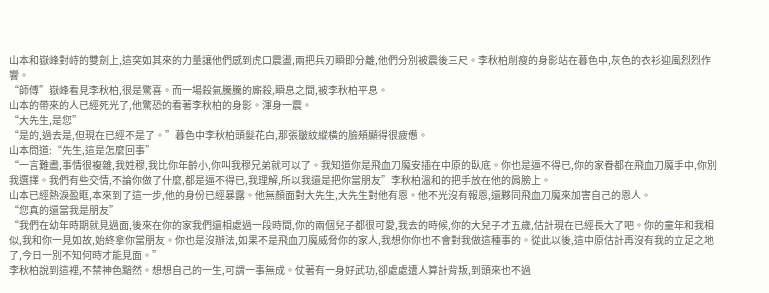山本和嶽峰對峙的雙劍上,這突如其來的力量讓他們感到虎口震盪,兩把兵刃瞬即分離,他們分別被震後三尺。李秋柏削瘦的身影站在暮色中,灰色的衣衫迎風烈烈作響。
“師傅”嶽峰看見李秋柏,很是驚喜。而一場殺氣騰騰的廝殺,瞬息之間,被李秋柏平息。
山本的帶來的人已經死光了,他驚恐的看著李秋柏的身影。渾身一震。
“大先生,是您”
“是的,過去是,但現在已經不是了。”暮色中李秋柏頭髮花白,那張皺紋縱橫的臉頰顯得很疲憊。
山本問道:“先生,這是怎麼回事”
“一言難盡,事情很複雜,我姓穆,我比你年齡小,你叫我穆兄弟就可以了。我知道你是飛血刀魔安插在中原的臥底。你也是逼不得已,你的家眷都在飛血刀魔手中,你別我選擇。我們有些交情,不論你做了什麼,都是逼不得已,我理解,所以我還是把你當朋友”李秋柏溫和的把手放在他的肩膀上。
山本已經熱淚盈眶,本來到了這一步,他的身份已經暴露。他無顏面對大先生,大先生對他有恩。他不光沒有報恩,還夥同飛血刀魔來加害自己的恩人。
“您真的還當我是朋友”
“我們在幼年時期就見過面,後來在你的家我們還相處過一段時間,你的兩個兒子都很可愛,我去的時候,你的大兒子才五歲,估計現在已經長大了吧。你的童年和我相似,我和你一見如故,始終拿你當朋友。你也是沒辦法,如果不是飛血刀魔威脅你的家人,我想你你也不會對我做這種事的。從此以後,這中原估計再沒有我的立足之地了,今日一別不知何時才能見面。”
李秋柏說到這裡,不禁神色黯然。想想自己的一生,可謂一事無成。仗著有一身好武功,卻處處遭人算計背叛,到頭來也不過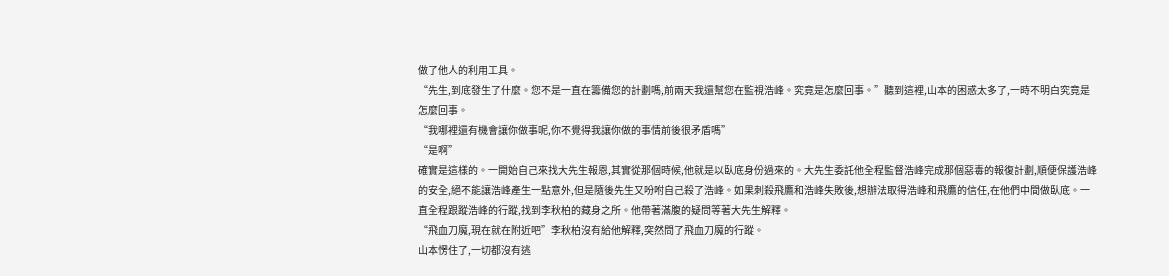做了他人的利用工具。
“先生,到底發生了什麼。您不是一直在籌備您的計劃嗎,前兩天我還幫您在監視浩峰。究竟是怎麼回事。”聽到這裡,山本的困惑太多了,一時不明白究竟是怎麼回事。
“我哪裡還有機會讓你做事呢,你不覺得我讓你做的事情前後很矛盾嗎”
“是啊”
確實是這樣的。一開始自己來找大先生報恩,其實從那個時候,他就是以臥底身份過來的。大先生委託他全程監督浩峰完成那個惡毒的報復計劃,順便保護浩峰的安全,絕不能讓浩峰產生一點意外,但是隨後先生又吩咐自己殺了浩峰。如果刺殺飛鷹和浩峰失敗後,想辦法取得浩峰和飛鷹的信任,在他們中間做臥底。一直全程跟蹤浩峰的行蹤,找到李秋柏的藏身之所。他帶著滿腹的疑問等著大先生解釋。
“飛血刀魔,現在就在附近吧”李秋柏沒有給他解釋,突然問了飛血刀魔的行蹤。
山本愣住了,一切都沒有逃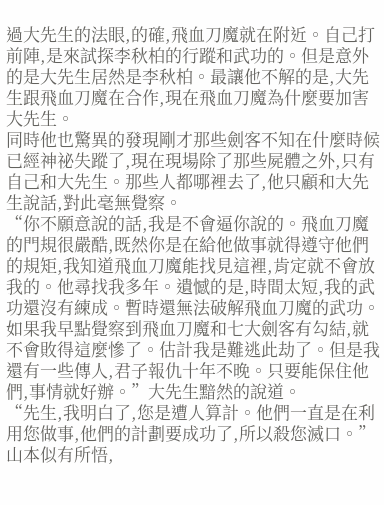過大先生的法眼,的確,飛血刀魔就在附近。自己打前陣,是來試探李秋柏的行蹤和武功的。但是意外的是大先生居然是李秋柏。最讓他不解的是,大先生跟飛血刀魔在合作,現在飛血刀魔為什麼要加害大先生。
同時他也驚異的發現剛才那些劍客不知在什麼時候已經神祕失蹤了,現在現場除了那些屍體之外,只有自己和大先生。那些人都哪裡去了,他只顧和大先生說話,對此毫無覺察。
“你不願意說的話,我是不會逼你說的。飛血刀魔的門規很嚴酷,既然你是在給他做事就得遵守他們的規矩,我知道飛血刀魔能找見這裡,肯定就不會放我的。他尋找我多年。遺憾的是,時間太短,我的武功還沒有練成。暫時還無法破解飛血刀魔的武功。如果我早點覺察到飛血刀魔和七大劍客有勾結,就不會敗得這麼慘了。估計我是難逃此劫了。但是我還有一些傳人,君子報仇十年不晚。只要能保住他們,事情就好辦。”大先生黯然的說道。
“先生,我明白了,您是遭人算計。他們一直是在利用您做事,他們的計劃要成功了,所以殺您滅口。”山本似有所悟,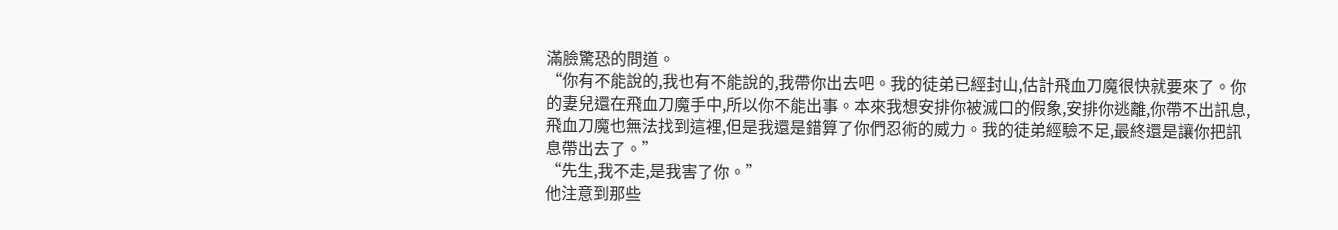滿臉驚恐的問道。
“你有不能說的,我也有不能說的,我帶你出去吧。我的徒弟已經封山,估計飛血刀魔很快就要來了。你的妻兒還在飛血刀魔手中,所以你不能出事。本來我想安排你被滅口的假象,安排你逃離,你帶不出訊息,飛血刀魔也無法找到這裡,但是我還是錯算了你們忍術的威力。我的徒弟經驗不足,最終還是讓你把訊息帶出去了。”
“先生,我不走,是我害了你。”
他注意到那些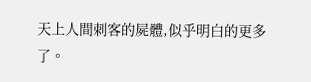天上人間刺客的屍體,似乎明白的更多了。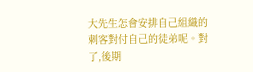大先生怎會安排自己組織的刺客對付自己的徒弟呢。對了,後期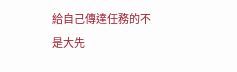給自己傳達任務的不是大先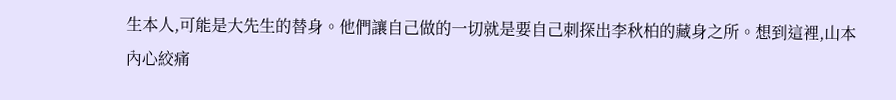生本人,可能是大先生的替身。他們讓自己做的一切就是要自己刺探出李秋柏的藏身之所。想到這裡,山本內心絞痛